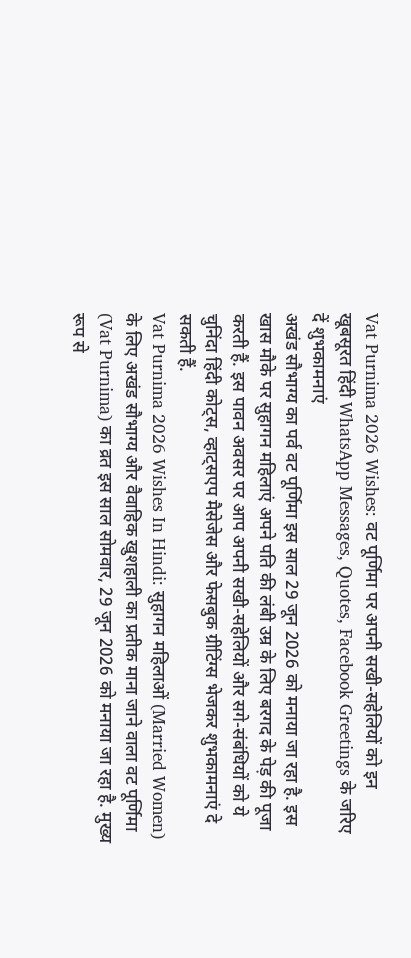Vat Purnima 2026 Wishes: वट पूर्णिमा पर अपनी सखी-सहेलियों को इन खूबसूरत हिंदी WhatsApp Messages, Quotes, Facebook Greetings के जरिए दें शुभकामनाएं
अखंड सौभाग्य का पर्व वट पूर्णिमा इस साल 29 जून 2026 को मनाया जा रहा है. इस खास मौके पर सुहागन महिलाएं अपने पति की लंबी उम्र के लिए बरगद के पेड़ की पूजा करती हैं. इस पावन अवसर पर आप अपनी सखी-सहेलियों और सगे-संबंधियों को ये चुनिंदा हिंदी कोट्स, व्हाट्सएप मैसेजेस और फेसबुक ग्रीटिंग्स भेजकर शुभकामनाएं दे सकती हैं.
Vat Purnima 2026 Wishes In Hindi: सुहागन महिलाओं (Married Women) के लिए अखंड सौभाग्य और वैवाहिक खुशहाली का प्रतीक माना जाने वाला वट पूर्णिमा (Vat Purnima) का व्रत इस साल सोमवार, 29 जून 2026 को मनाया जा रहा है. मुख्य रूप से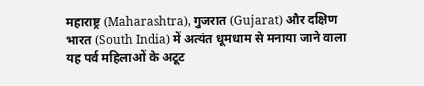महाराष्ट्र (Maharashtra), गुजरात (Gujarat) और दक्षिण भारत (South India) में अत्यंत धूमधाम से मनाया जाने वाला यह पर्व महिलाओं के अटूट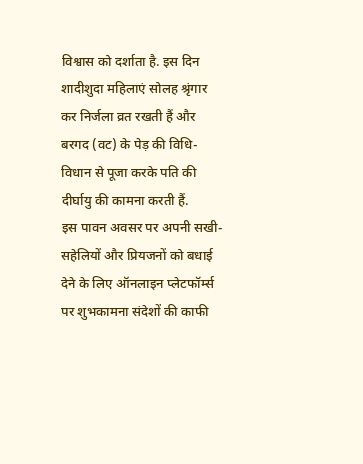विश्वास को दर्शाता है. इस दिन शादीशुदा महिलाएं सोलह श्रृंगार कर निर्जला व्रत रखती हैं और बरगद (वट) के पेड़ की विधि-विधान से पूजा करके पति की दीर्घायु की कामना करती हैं.
इस पावन अवसर पर अपनी सखी-सहेलियों और प्रियजनों को बधाई देने के लिए ऑनलाइन प्लेटफॉर्म्स पर शुभकामना संदेशों की काफी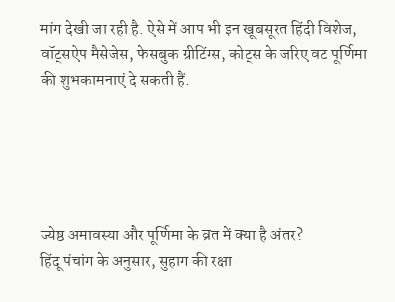मांग देखी जा रही है. ऐसे में आप भी इन खूबसूरत हिंदी विशेज, वॉट्सऐप मैसेजेस, फेसबुक ग्रीटिंग्स, कोट्स के जरिए वट पूर्णिमा की शुभकामनाएं दे सकती हैं.





ज्येष्ठ अमावस्या और पूर्णिमा के व्रत में क्या है अंतर?
हिंदू पंचांग के अनुसार, सुहाग की रक्षा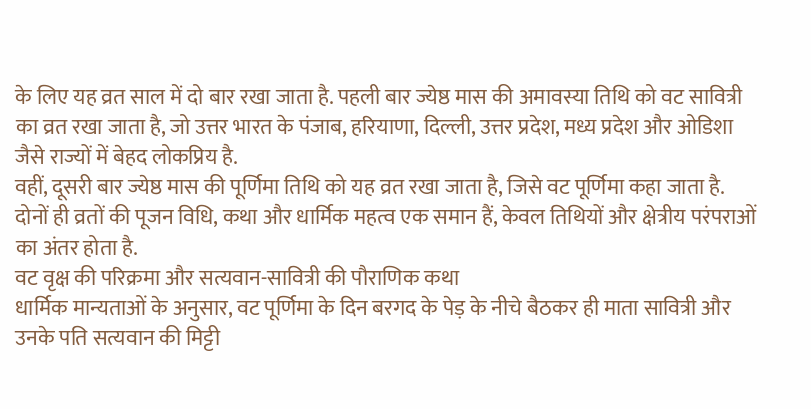के लिए यह व्रत साल में दो बार रखा जाता है. पहली बार ज्येष्ठ मास की अमावस्या तिथि को वट सावित्री का व्रत रखा जाता है, जो उत्तर भारत के पंजाब, हरियाणा, दिल्ली, उत्तर प्रदेश, मध्य प्रदेश और ओडिशा जैसे राज्यों में बेहद लोकप्रिय है.
वहीं, दूसरी बार ज्येष्ठ मास की पूर्णिमा तिथि को यह व्रत रखा जाता है, जिसे वट पूर्णिमा कहा जाता है. दोनों ही व्रतों की पूजन विधि, कथा और धार्मिक महत्व एक समान हैं, केवल तिथियों और क्षेत्रीय परंपराओं का अंतर होता है.
वट वृक्ष की परिक्रमा और सत्यवान-सावित्री की पौराणिक कथा
धार्मिक मान्यताओं के अनुसार, वट पूर्णिमा के दिन बरगद के पेड़ के नीचे बैठकर ही माता सावित्री और उनके पति सत्यवान की मिट्टी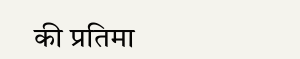की प्रतिमा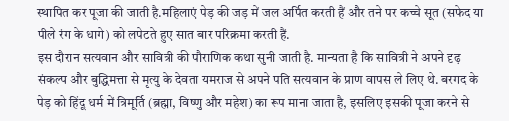स्थापित कर पूजा की जाती है.महिलाएं पेड़ की जड़ में जल अर्पित करती हैं और तने पर कच्चे सूत (सफेद या पीले रंग के धागे) को लपेटते हुए सात बार परिक्रमा करती हैं.
इस दौरान सत्यवान और सावित्री की पौराणिक कथा सुनी जाती है. मान्यता है कि सावित्री ने अपने दृढ़ संकल्प और बुद्धिमत्ता से मृत्यु के देवता यमराज से अपने पति सत्यवान के प्राण वापस ले लिए थे. बरगद के पेड़ को हिंदू धर्म में त्रिमूर्ति (ब्रह्मा, विष्णु और महेश) का रूप माना जाता है, इसलिए इसकी पूजा करने से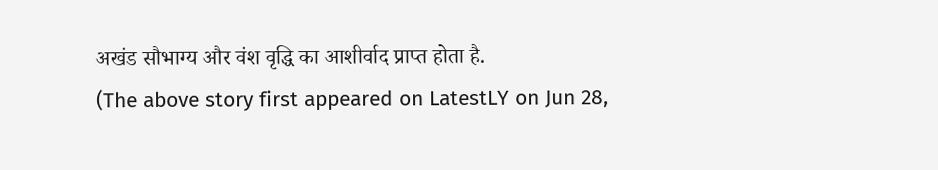अखंड सौभाग्य और वंश वृद्धि का आशीर्वाद प्राप्त होता है.
(The above story first appeared on LatestLY on Jun 28,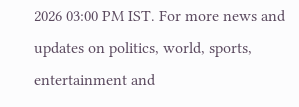2026 03:00 PM IST. For more news and updates on politics, world, sports, entertainment and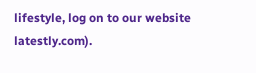lifestyle, log on to our website latestly.com).